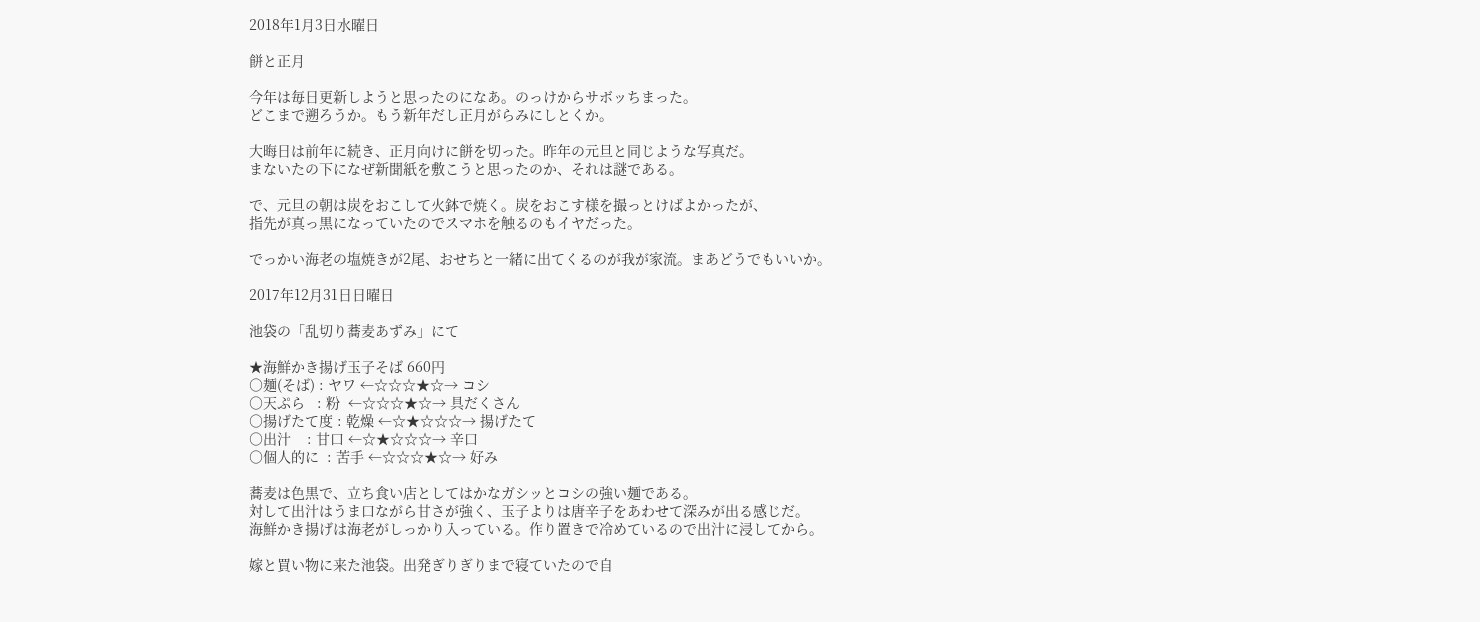2018年1月3日水曜日

餅と正月

今年は毎日更新しようと思ったのになあ。のっけからサボッちまった。
どこまで遡ろうか。もう新年だし正月がらみにしとくか。

大晦日は前年に続き、正月向けに餅を切った。昨年の元旦と同じような写真だ。
まないたの下になぜ新聞紙を敷こうと思ったのか、それは謎である。

で、元旦の朝は炭をおこして火鉢で焼く。炭をおこす様を撮っとけばよかったが、
指先が真っ黒になっていたのでスマホを触るのもイヤだった。

でっかい海老の塩焼きが2尾、おせちと一緒に出てくるのが我が家流。まあどうでもいいか。

2017年12月31日日曜日

池袋の「乱切り蕎麦あずみ」にて

★海鮮かき揚げ玉子そば 660円
○麺(そば) : ヤワ ←☆☆☆★☆→ コシ
○天ぷら   : 粉  ←☆☆☆★☆→ 具だくさん
○揚げたて度 : 乾燥 ←☆★☆☆☆→ 揚げたて
○出汁    : 甘口 ←☆★☆☆☆→ 辛口
○個人的に  : 苦手 ←☆☆☆★☆→ 好み

蕎麦は色黒で、立ち食い店としてはかなガシッとコシの強い麺である。
対して出汁はうま口ながら甘さが強く、玉子よりは唐辛子をあわせて深みが出る感じだ。
海鮮かき揚げは海老がしっかり入っている。作り置きで冷めているので出汁に浸してから。

嫁と買い物に来た池袋。出発ぎりぎりまで寝ていたので自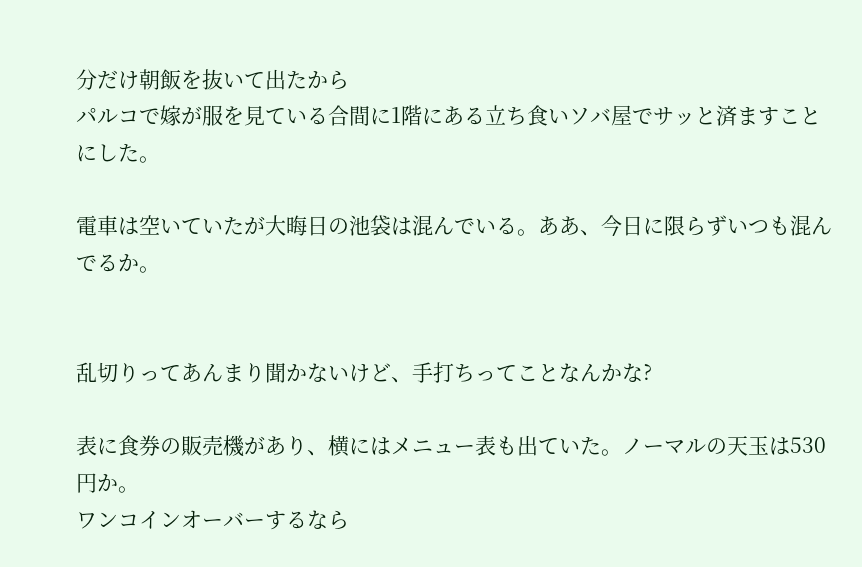分だけ朝飯を抜いて出たから
パルコで嫁が服を見ている合間に1階にある立ち食いソバ屋でサッと済ますことにした。

電車は空いていたが大晦日の池袋は混んでいる。ああ、今日に限らずいつも混んでるか。


乱切りってあんまり聞かないけど、手打ちってことなんかな?

表に食券の販売機があり、横にはメニュー表も出ていた。ノーマルの天玉は530円か。
ワンコインオーバーするなら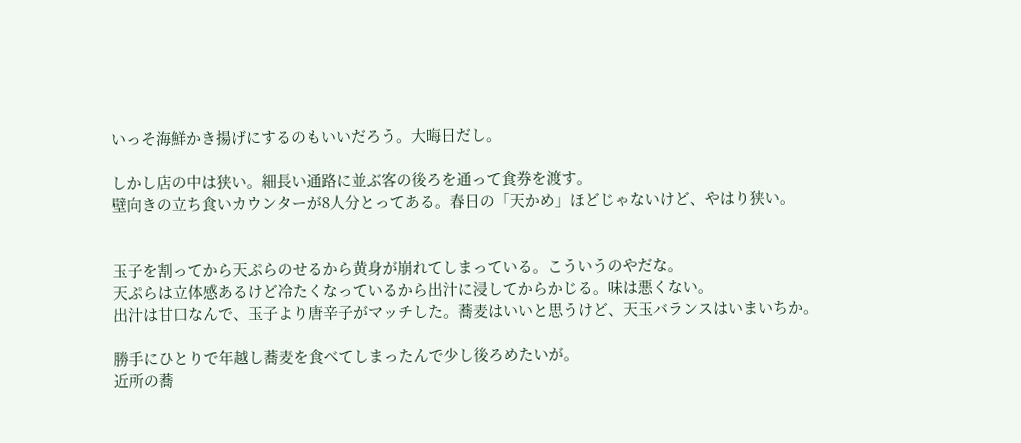いっそ海鮮かき揚げにするのもいいだろう。大晦日だし。

しかし店の中は狭い。細長い通路に並ぶ客の後ろを通って食券を渡す。
壁向きの立ち食いカウンターが8人分とってある。春日の「天かめ」ほどじゃないけど、やはり狭い。


玉子を割ってから天ぷらのせるから黄身が崩れてしまっている。こういうのやだな。
天ぷらは立体感あるけど冷たくなっているから出汁に浸してからかじる。味は悪くない。
出汁は甘口なんで、玉子より唐辛子がマッチした。蕎麦はいいと思うけど、天玉バランスはいまいちか。

勝手にひとりで年越し蕎麦を食べてしまったんで少し後ろめたいが。
近所の蕎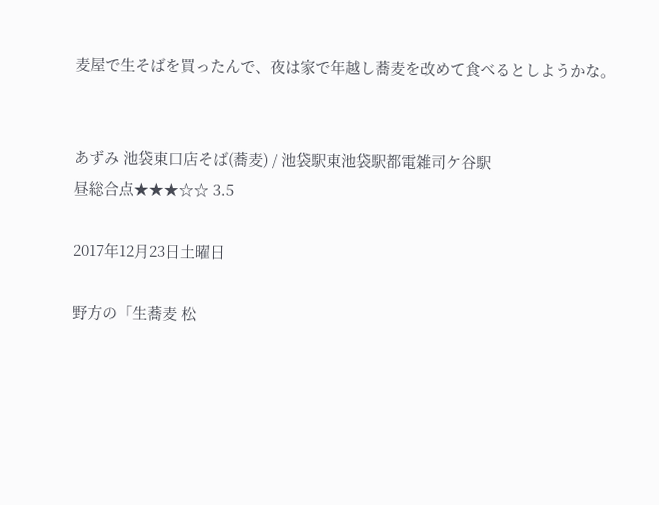麦屋で生そばを買ったんで、夜は家で年越し蕎麦を改めて食べるとしようかな。


あずみ 池袋東口店そば(蕎麦) / 池袋駅東池袋駅都電雑司ケ谷駅
昼総合点★★★☆☆ 3.5

2017年12月23日土曜日

野方の「生蕎麦 松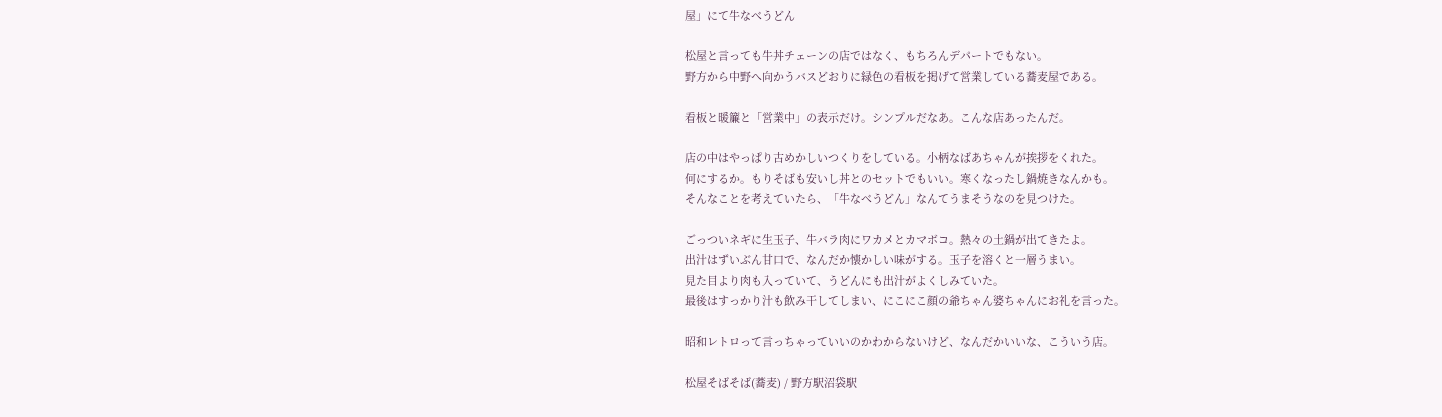屋」にて牛なべうどん

松屋と言っても牛丼チェーンの店ではなく、もちろんデパートでもない。
野方から中野へ向かうバスどおりに緑色の看板を掲げて営業している蕎麦屋である。

看板と暖簾と「営業中」の表示だけ。シンプルだなあ。こんな店あったんだ。

店の中はやっぱり古めかしいつくりをしている。小柄なばあちゃんが挨拶をくれた。
何にするか。もりそばも安いし丼とのセットでもいい。寒くなったし鍋焼きなんかも。
そんなことを考えていたら、「牛なべうどん」なんてうまそうなのを見つけた。

ごっついネギに生玉子、牛バラ肉にワカメとカマボコ。熱々の土鍋が出てきたよ。
出汁はずいぶん甘口で、なんだか懐かしい味がする。玉子を溶くと一層うまい。
見た目より肉も入っていて、うどんにも出汁がよくしみていた。
最後はすっかり汁も飲み干してしまい、にこにこ顔の爺ちゃん婆ちゃんにお礼を言った。

昭和レトロって言っちゃっていいのかわからないけど、なんだかいいな、こういう店。

松屋そばそば(蕎麦) / 野方駅沼袋駅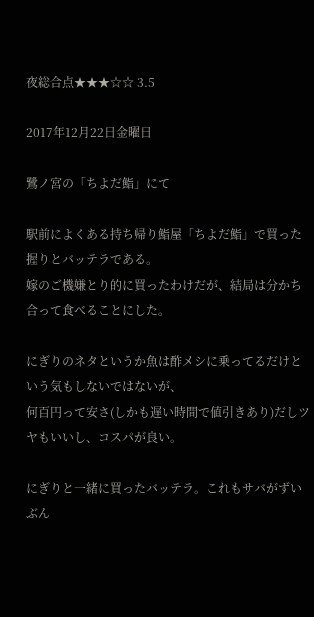夜総合点★★★☆☆ 3.5

2017年12月22日金曜日

鷺ノ宮の「ちよだ鮨」にて

駅前によくある持ち帰り鮨屋「ちよだ鮨」で買った握りとバッテラである。
嫁のご機嫌とり的に買ったわけだが、結局は分かち合って食べることにした。

にぎりのネタというか魚は酢メシに乗ってるだけという気もしないではないが、
何百円って安さ(しかも遅い時間で値引きあり)だしツヤもいいし、コスパが良い。

にぎりと一緒に買ったバッテラ。これもサバがずいぶん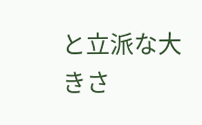と立派な大きさ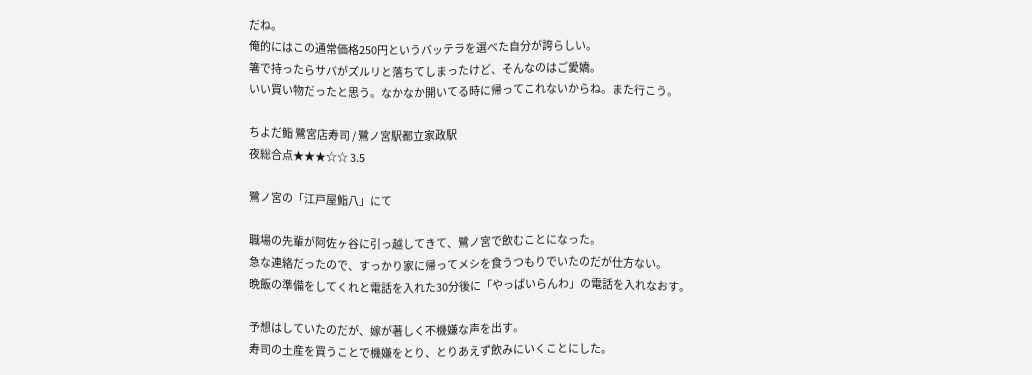だね。
俺的にはこの通常価格250円というバッテラを選べた自分が誇らしい。
箸で持ったらサバがズルリと落ちてしまったけど、そんなのはご愛嬌。
いい買い物だったと思う。なかなか開いてる時に帰ってこれないからね。また行こう。

ちよだ鮨 鷺宮店寿司 / 鷺ノ宮駅都立家政駅
夜総合点★★★☆☆ 3.5

鷺ノ宮の「江戸屋鮨八」にて

職場の先輩が阿佐ヶ谷に引っ越してきて、鷺ノ宮で飲むことになった。
急な連絡だったので、すっかり家に帰ってメシを食うつもりでいたのだが仕方ない。
晩飯の準備をしてくれと電話を入れた30分後に「やっぱいらんわ」の電話を入れなおす。

予想はしていたのだが、嫁が著しく不機嫌な声を出す。
寿司の土産を買うことで機嫌をとり、とりあえず飲みにいくことにした。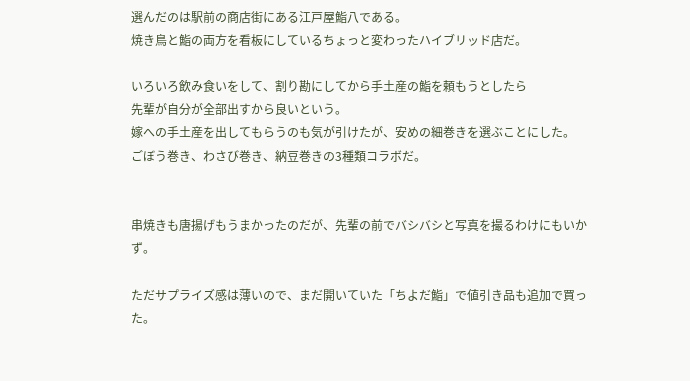選んだのは駅前の商店街にある江戸屋鮨八である。
焼き鳥と鮨の両方を看板にしているちょっと変わったハイブリッド店だ。

いろいろ飲み食いをして、割り勘にしてから手土産の鮨を頼もうとしたら
先輩が自分が全部出すから良いという。
嫁への手土産を出してもらうのも気が引けたが、安めの細巻きを選ぶことにした。
ごぼう巻き、わさび巻き、納豆巻きの3種類コラボだ。


串焼きも唐揚げもうまかったのだが、先輩の前でバシバシと写真を撮るわけにもいかず。

ただサプライズ感は薄いので、まだ開いていた「ちよだ鮨」で値引き品も追加で買った。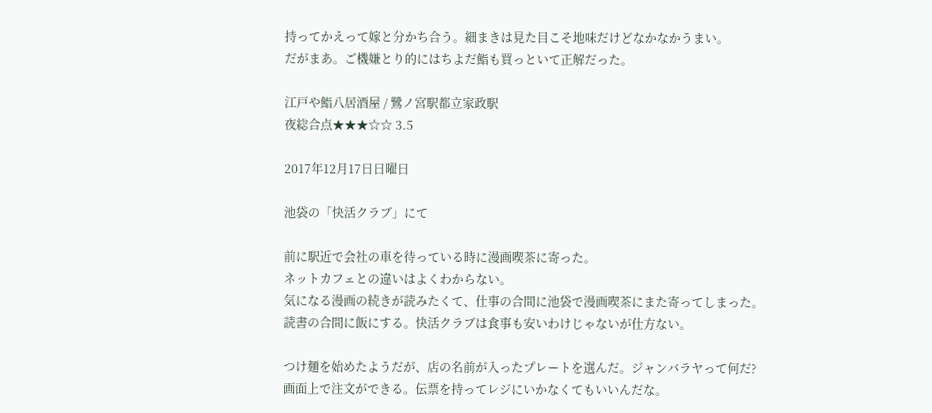持ってかえって嫁と分かち合う。細まきは見た目こそ地味だけどなかなかうまい。
だがまあ。ご機嫌とり的にはちよだ鮨も買っといて正解だった。

江戸や鮨八居酒屋 / 鷺ノ宮駅都立家政駅
夜総合点★★★☆☆ 3.5

2017年12月17日日曜日

池袋の「快活クラブ」にて

前に駅近で会社の車を待っている時に漫画喫茶に寄った。
ネットカフェとの違いはよくわからない。
気になる漫画の続きが読みたくて、仕事の合間に池袋で漫画喫茶にまた寄ってしまった。
読書の合間に飯にする。快活クラブは食事も安いわけじゃないが仕方ない。

つけ麺を始めたようだが、店の名前が入ったプレートを選んだ。ジャンバラヤって何だ?
画面上で注文ができる。伝票を持ってレジにいかなくてもいいんだな。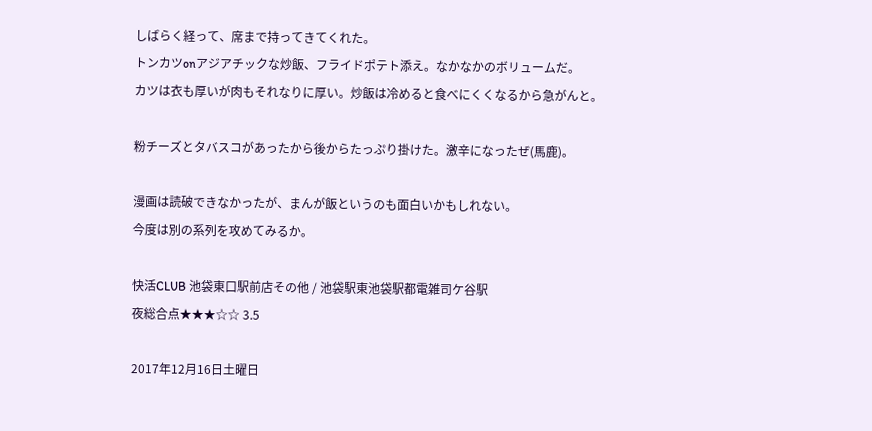しばらく経って、席まで持ってきてくれた。
トンカツonアジアチックな炒飯、フライドポテト添え。なかなかのボリュームだ。
カツは衣も厚いが肉もそれなりに厚い。炒飯は冷めると食べにくくなるから急がんと。

粉チーズとタバスコがあったから後からたっぷり掛けた。激辛になったぜ(馬鹿)。

漫画は読破できなかったが、まんが飯というのも面白いかもしれない。
今度は別の系列を攻めてみるか。

快活CLUB 池袋東口駅前店その他 / 池袋駅東池袋駅都電雑司ケ谷駅
夜総合点★★★☆☆ 3.5

2017年12月16日土曜日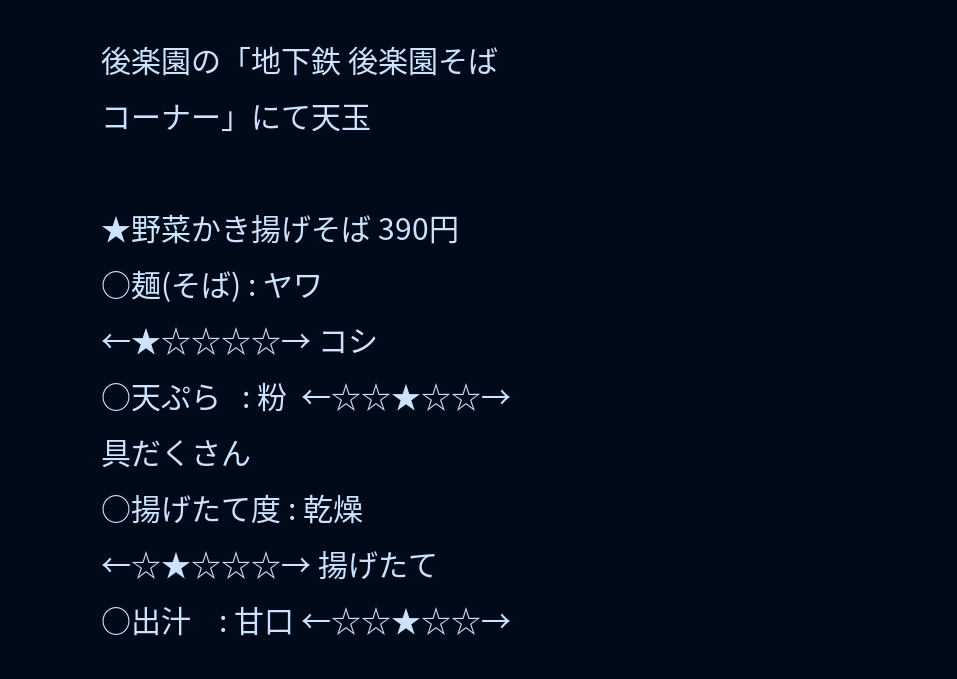後楽園の「地下鉄 後楽園そばコーナー」にて天玉

★野菜かき揚げそば 390円
○麺(そば) : ヤワ ←★☆☆☆☆→ コシ
○天ぷら   : 粉  ←☆☆★☆☆→ 具だくさん
○揚げたて度 : 乾燥 ←☆★☆☆☆→ 揚げたて
○出汁    : 甘口 ←☆☆★☆☆→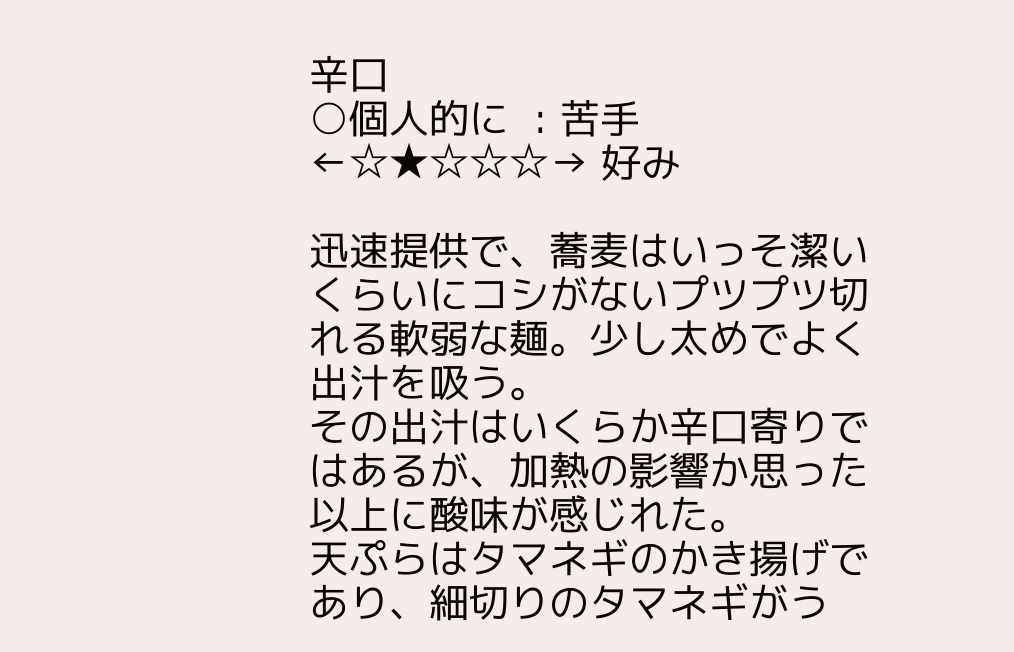辛口
○個人的に  : 苦手 ←☆★☆☆☆→ 好み

迅速提供で、蕎麦はいっそ潔いくらいにコシがないプツプツ切れる軟弱な麺。少し太めでよく出汁を吸う。
その出汁はいくらか辛口寄りではあるが、加熱の影響か思った以上に酸味が感じれた。
天ぷらはタマネギのかき揚げであり、細切りのタマネギがう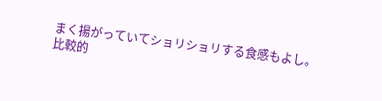まく揚がっていてショリショリする食感もよし。
比較的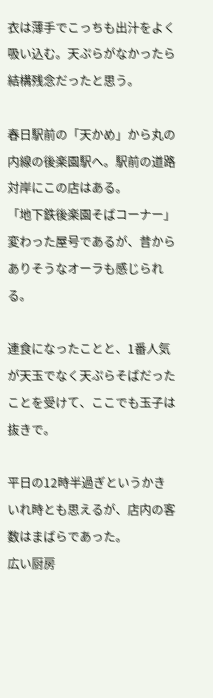衣は薄手でこっちも出汁をよく吸い込む。天ぷらがなかったら結構残念だったと思う。

春日駅前の「天かめ」から丸の内線の後楽園駅へ。駅前の道路対岸にこの店はある。
「地下鉄後楽園そばコーナー」変わった屋号であるが、昔からありそうなオーラも感じられる。

連食になったことと、1番人気が天玉でなく天ぷらそばだったことを受けて、ここでも玉子は抜きで。

平日の12時半過ぎというかきいれ時とも思えるが、店内の客数はまばらであった。
広い厨房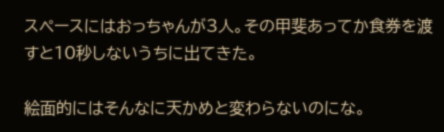スペースにはおっちゃんが3人。その甲斐あってか食券を渡すと10秒しないうちに出てきた。

絵面的にはそんなに天かめと変わらないのにな。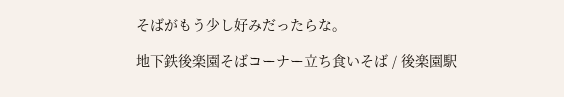そばがもう少し好みだったらな。

地下鉄後楽園そばコーナー立ち食いそば / 後楽園駅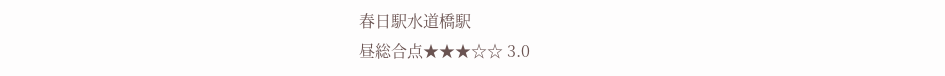春日駅水道橋駅
昼総合点★★★☆☆ 3.0